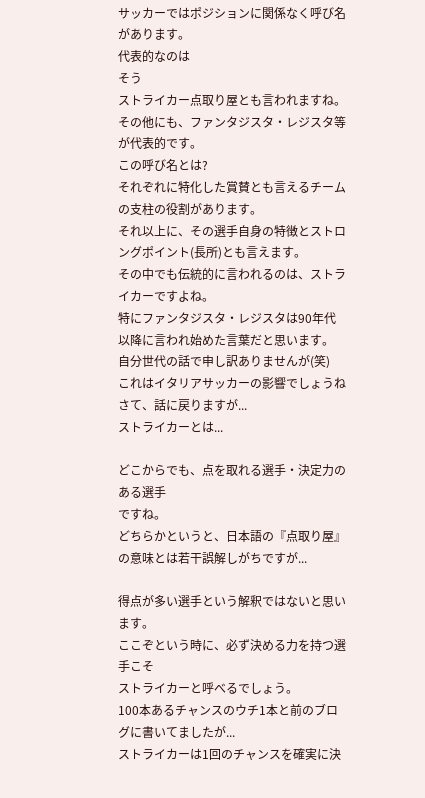サッカーではポジションに関係なく呼び名があります。
代表的なのは
そう
ストライカー点取り屋とも言われますね。
その他にも、ファンタジスタ・レジスタ等が代表的です。
この呼び名とは?
それぞれに特化した賞賛とも言えるチームの支柱の役割があります。
それ以上に、その選手自身の特徴とストロングポイント(長所)とも言えます。
その中でも伝統的に言われるのは、ストライカーですよね。
特にファンタジスタ・レジスタは90年代以降に言われ始めた言葉だと思います。
自分世代の話で申し訳ありませんが(笑)
これはイタリアサッカーの影響でしょうね
さて、話に戻りますが...
ストライカーとは...

どこからでも、点を取れる選手・決定力のある選手
ですね。
どちらかというと、日本語の『点取り屋』の意味とは若干誤解しがちですが...

得点が多い選手という解釈ではないと思います。
ここぞという時に、必ず決める力を持つ選手こそ
ストライカーと呼べるでしょう。
100本あるチャンスのウチ1本と前のブログに書いてましたが...
ストライカーは1回のチャンスを確実に決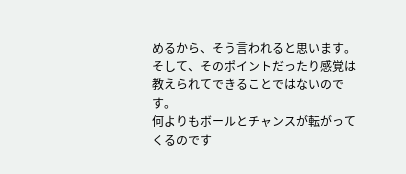めるから、そう言われると思います。
そして、そのポイントだったり感覚は教えられてできることではないのです。
何よりもボールとチャンスが転がってくるのです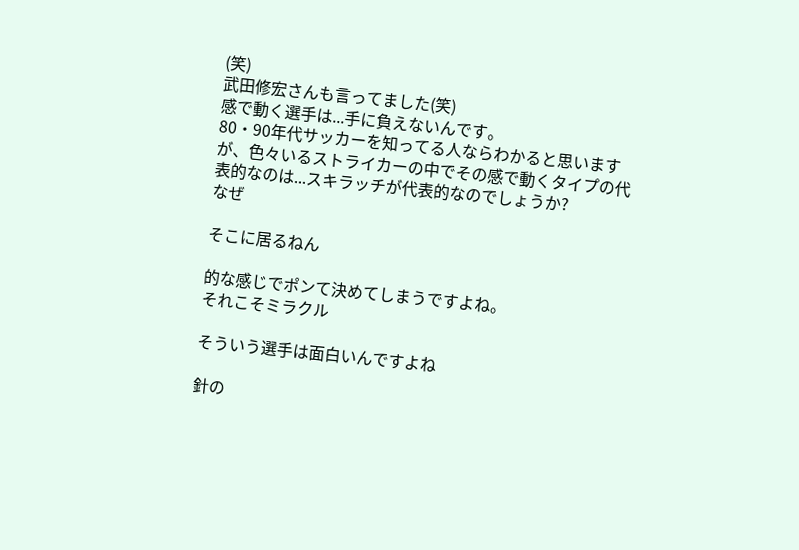(笑)
武田修宏さんも言ってました(笑)
感で動く選手は...手に負えないんです。
80・90年代サッカーを知ってる人ならわかると思いますが、色々いるストライカーの中でその感で動くタイプの代表的なのは...スキラッチが代表的なのでしょうか?
なぜ

そこに居るねん

的な感じでポンて決めてしまうですよね。
それこそミラクル

そういう選手は面白いんですよね

針の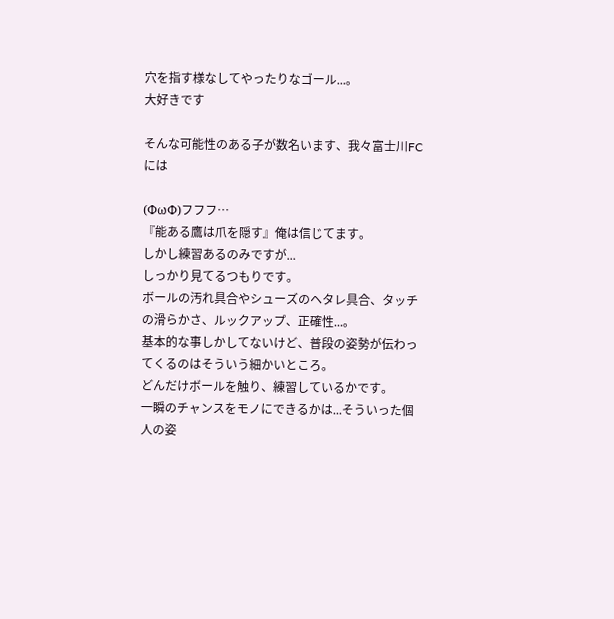穴を指す様なしてやったりなゴール...。
大好きです

そんな可能性のある子が数名います、我々富士川FCには

(ΦωΦ)フフフ…
『能ある鷹は爪を隠す』俺は信じてます。
しかし練習あるのみですが...
しっかり見てるつもりです。
ボールの汚れ具合やシューズのヘタレ具合、タッチの滑らかさ、ルックアップ、正確性...。
基本的な事しかしてないけど、普段の姿勢が伝わってくるのはそういう細かいところ。
どんだけボールを触り、練習しているかです。
一瞬のチャンスをモノにできるかは...そういった個人の姿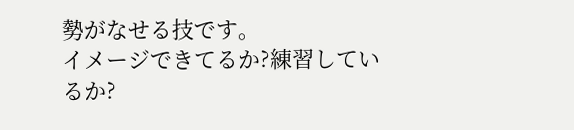勢がなせる技です。
イメージできてるか?練習しているか?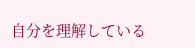自分を理解している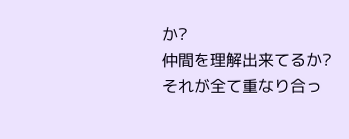か?
仲間を理解出来てるか?
それが全て重なり合っ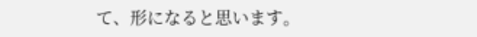て、形になると思います。